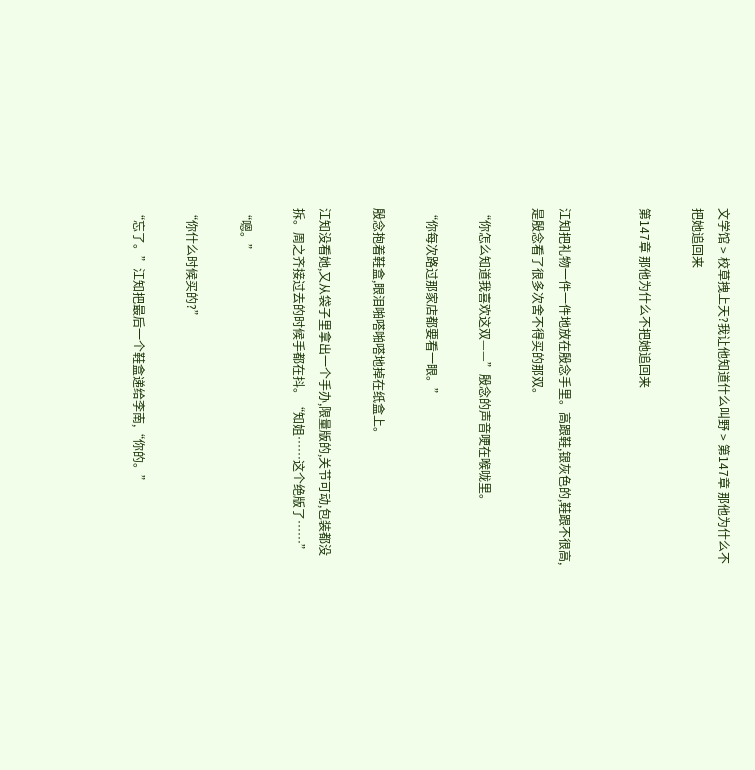文学馆 > 校草拽上天?我让他知道什么叫野 > 第147章 那他为什么不把她追回来

第147章 那他为什么不把她追回来


江知把礼物一件一件地放在殷念手里。高跟鞋,银灰色的,鞋跟不很高,是殷念看了很多次舍不得买的那双。

“你怎么知道我喜欢这双——”殷念的声音哽在喉咙里。

“你每次路过那家店都要看一眼。”

殷念抱着鞋盒,眼泪啪嗒啪嗒地掉在纸盒上。

江知没看她,又从袋子里拿出一个手办,限量版的,关节可动,包装都没拆。周之齐接过去的时候手都在抖。“知姐……这个绝版了……”

“嗯。”

“你什么时候买的?”

“忘了。”江知把最后一个鞋盒递给李南,“你的。”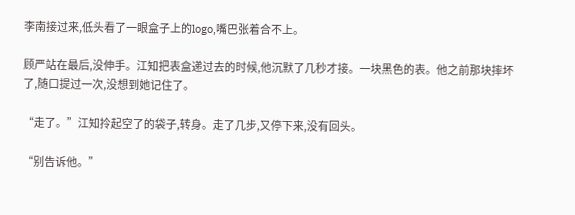李南接过来,低头看了一眼盒子上的logo,嘴巴张着合不上。

顾严站在最后,没伸手。江知把表盒递过去的时候,他沉默了几秒才接。一块黑色的表。他之前那块摔坏了,随口提过一次,没想到她记住了。

“走了。”江知拎起空了的袋子,转身。走了几步,又停下来,没有回头。

“别告诉他。”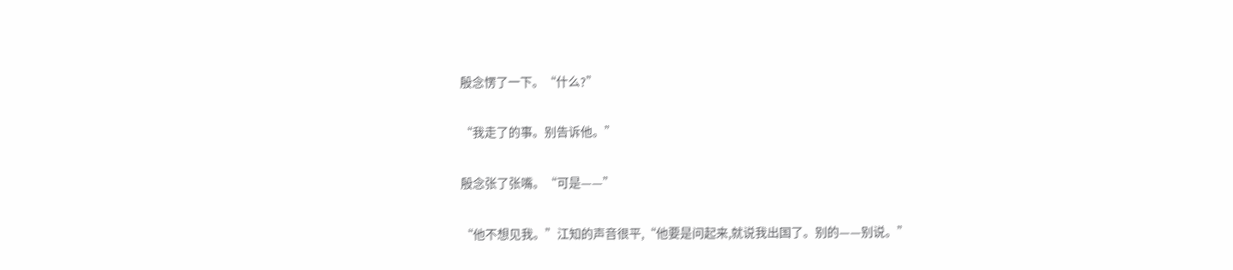殷念愣了一下。“什么?”

“我走了的事。别告诉他。”

殷念张了张嘴。“可是——”

“他不想见我。”江知的声音很平,“他要是问起来,就说我出国了。别的——别说。”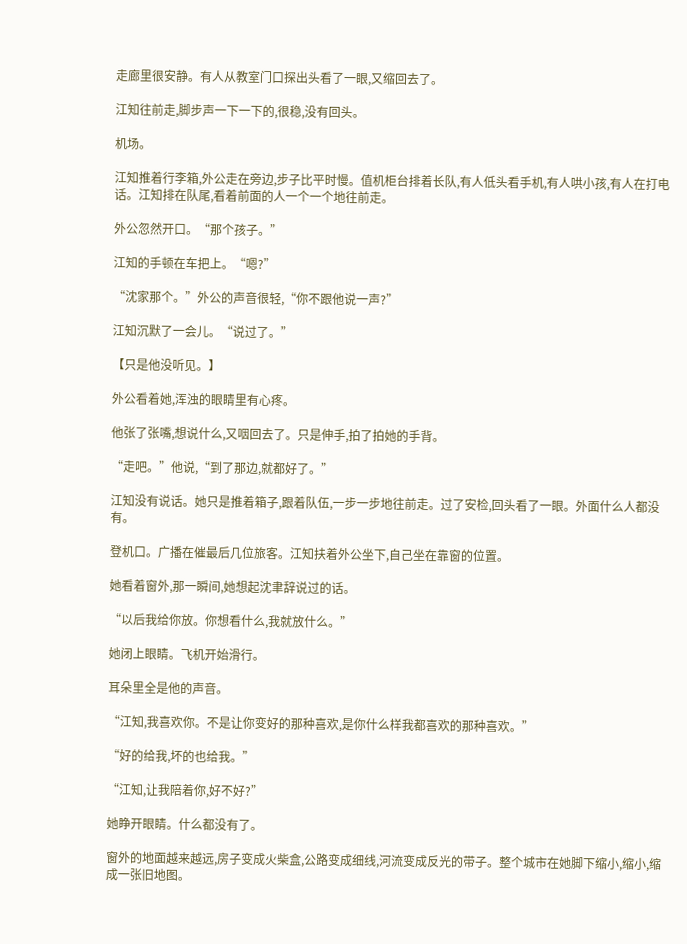走廊里很安静。有人从教室门口探出头看了一眼,又缩回去了。

江知往前走,脚步声一下一下的,很稳,没有回头。

机场。

江知推着行李箱,外公走在旁边,步子比平时慢。值机柜台排着长队,有人低头看手机,有人哄小孩,有人在打电话。江知排在队尾,看着前面的人一个一个地往前走。

外公忽然开口。“那个孩子。”

江知的手顿在车把上。“嗯?”

“沈家那个。”外公的声音很轻,“你不跟他说一声?”

江知沉默了一会儿。“说过了。”

【只是他没听见。】

外公看着她,浑浊的眼睛里有心疼。

他张了张嘴,想说什么,又咽回去了。只是伸手,拍了拍她的手背。

“走吧。”他说,“到了那边,就都好了。”

江知没有说话。她只是推着箱子,跟着队伍,一步一步地往前走。过了安检,回头看了一眼。外面什么人都没有。

登机口。广播在催最后几位旅客。江知扶着外公坐下,自己坐在靠窗的位置。

她看着窗外,那一瞬间,她想起沈聿辞说过的话。

“以后我给你放。你想看什么,我就放什么。”

她闭上眼睛。飞机开始滑行。

耳朵里全是他的声音。

“江知,我喜欢你。不是让你变好的那种喜欢,是你什么样我都喜欢的那种喜欢。”

“好的给我,坏的也给我。”

“江知,让我陪着你,好不好?”

她睁开眼睛。什么都没有了。

窗外的地面越来越远,房子变成火柴盒,公路变成细线,河流变成反光的带子。整个城市在她脚下缩小,缩小,缩成一张旧地图。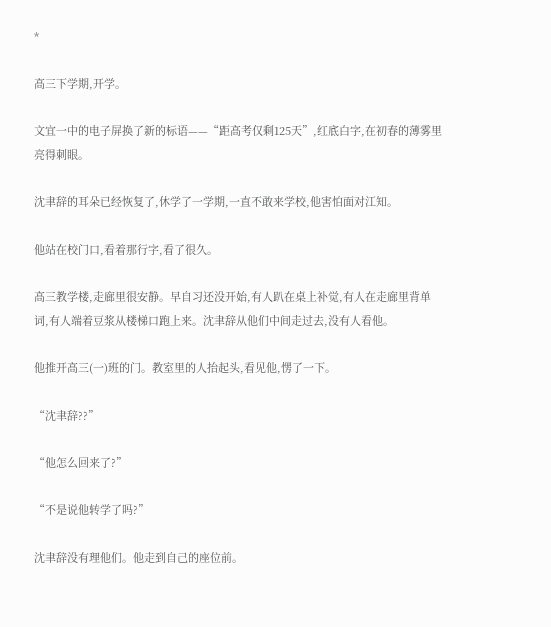*

高三下学期,开学。

文宜一中的电子屏换了新的标语——“距高考仅剩125天”,红底白字,在初春的薄雾里亮得刺眼。

沈聿辞的耳朵已经恢复了,休学了一学期,一直不敢来学校,他害怕面对江知。

他站在校门口,看着那行字,看了很久。

高三教学楼,走廊里很安静。早自习还没开始,有人趴在桌上补觉,有人在走廊里背单词,有人端着豆浆从楼梯口跑上来。沈聿辞从他们中间走过去,没有人看他。

他推开高三(一)班的门。教室里的人抬起头,看见他,愣了一下。

“沈聿辞??”

“他怎么回来了?”

“不是说他转学了吗?”

沈聿辞没有理他们。他走到自己的座位前。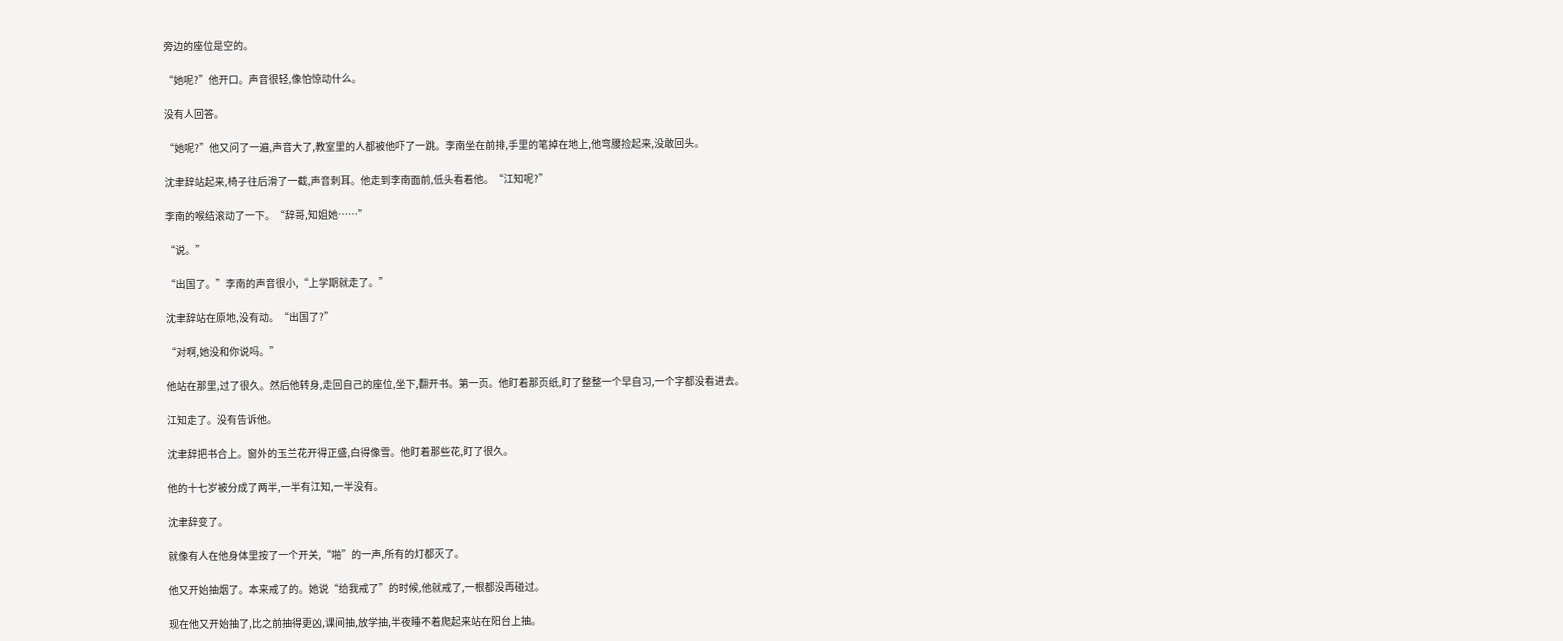旁边的座位是空的。

“她呢?”他开口。声音很轻,像怕惊动什么。

没有人回答。

“她呢?”他又问了一遍,声音大了,教室里的人都被他吓了一跳。李南坐在前排,手里的笔掉在地上,他弯腰捡起来,没敢回头。

沈聿辞站起来,椅子往后滑了一截,声音刺耳。他走到李南面前,低头看着他。“江知呢?”

李南的喉结滚动了一下。“辞哥,知姐她……”

“说。”

“出国了。”李南的声音很小,“上学期就走了。”

沈聿辞站在原地,没有动。“出国了?”

“对啊,她没和你说吗。”

他站在那里,过了很久。然后他转身,走回自己的座位,坐下,翻开书。第一页。他盯着那页纸,盯了整整一个早自习,一个字都没看进去。

江知走了。没有告诉他。

沈聿辞把书合上。窗外的玉兰花开得正盛,白得像雪。他盯着那些花,盯了很久。

他的十七岁被分成了两半,一半有江知,一半没有。

沈聿辞变了。

就像有人在他身体里按了一个开关,“啪”的一声,所有的灯都灭了。

他又开始抽烟了。本来戒了的。她说“给我戒了”的时候,他就戒了,一根都没再碰过。

现在他又开始抽了,比之前抽得更凶,课间抽,放学抽,半夜睡不着爬起来站在阳台上抽。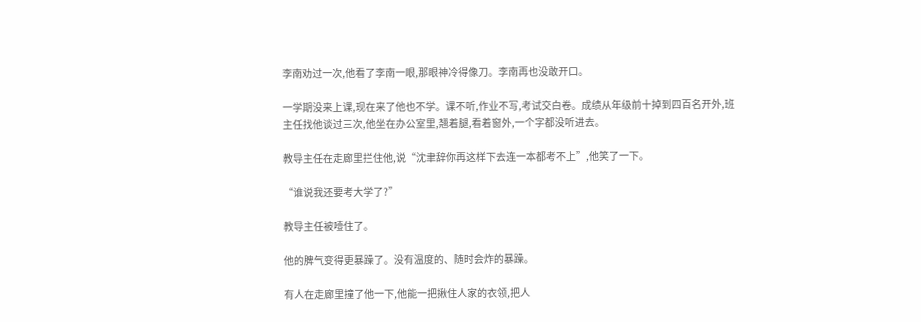李南劝过一次,他看了李南一眼,那眼神冷得像刀。李南再也没敢开口。

一学期没来上课,现在来了他也不学。课不听,作业不写,考试交白卷。成绩从年级前十掉到四百名开外,班主任找他谈过三次,他坐在办公室里,翘着腿,看着窗外,一个字都没听进去。

教导主任在走廊里拦住他,说“沈聿辞你再这样下去连一本都考不上”,他笑了一下。

“谁说我还要考大学了?”

教导主任被噎住了。

他的脾气变得更暴躁了。没有温度的、随时会炸的暴躁。

有人在走廊里撞了他一下,他能一把揪住人家的衣领,把人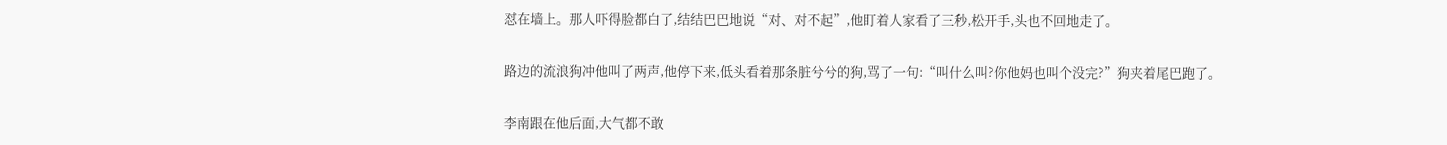怼在墙上。那人吓得脸都白了,结结巴巴地说“对、对不起”,他盯着人家看了三秒,松开手,头也不回地走了。

路边的流浪狗冲他叫了两声,他停下来,低头看着那条脏兮兮的狗,骂了一句:“叫什么叫?你他妈也叫个没完?”狗夹着尾巴跑了。

李南跟在他后面,大气都不敢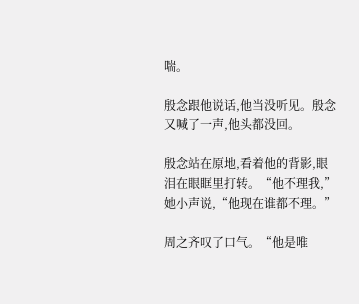喘。

殷念跟他说话,他当没听见。殷念又喊了一声,他头都没回。

殷念站在原地,看着他的背影,眼泪在眼眶里打转。“他不理我,”她小声说,“他现在谁都不理。”

周之齐叹了口气。“他是唯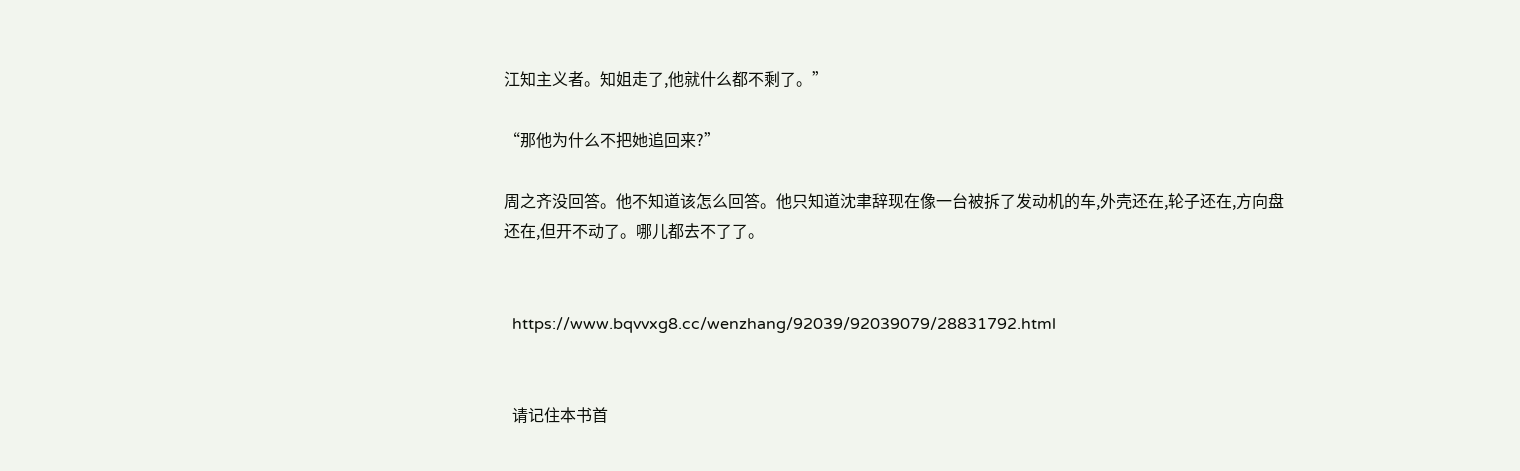江知主义者。知姐走了,他就什么都不剩了。”

“那他为什么不把她追回来?”

周之齐没回答。他不知道该怎么回答。他只知道沈聿辞现在像一台被拆了发动机的车,外壳还在,轮子还在,方向盘还在,但开不动了。哪儿都去不了了。


  https://www.bqvvxg8.cc/wenzhang/92039/92039079/28831792.html


  请记住本书首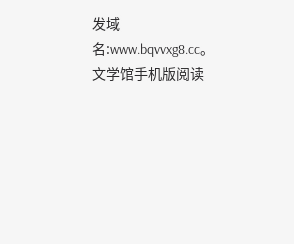发域名:www.bqvvxg8.cc。文学馆手机版阅读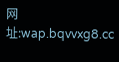网址:wap.bqvvxg8.cc